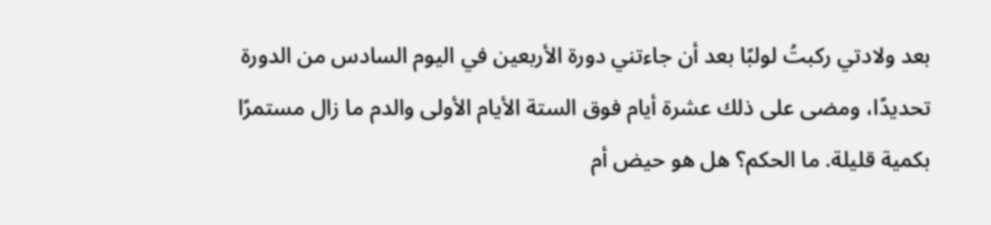بعد ولادتي ركبتُ لولبًا بعد أن جاءتني دورة الأربعين في اليوم السادس من الدورة تحديدًا، ومضى على ذلك عشرة أيام فوق الستة الأيام الأولى والدم ما زال مستمرًا بكمية قليلة. ما الحكم؟ هل هو حيض أم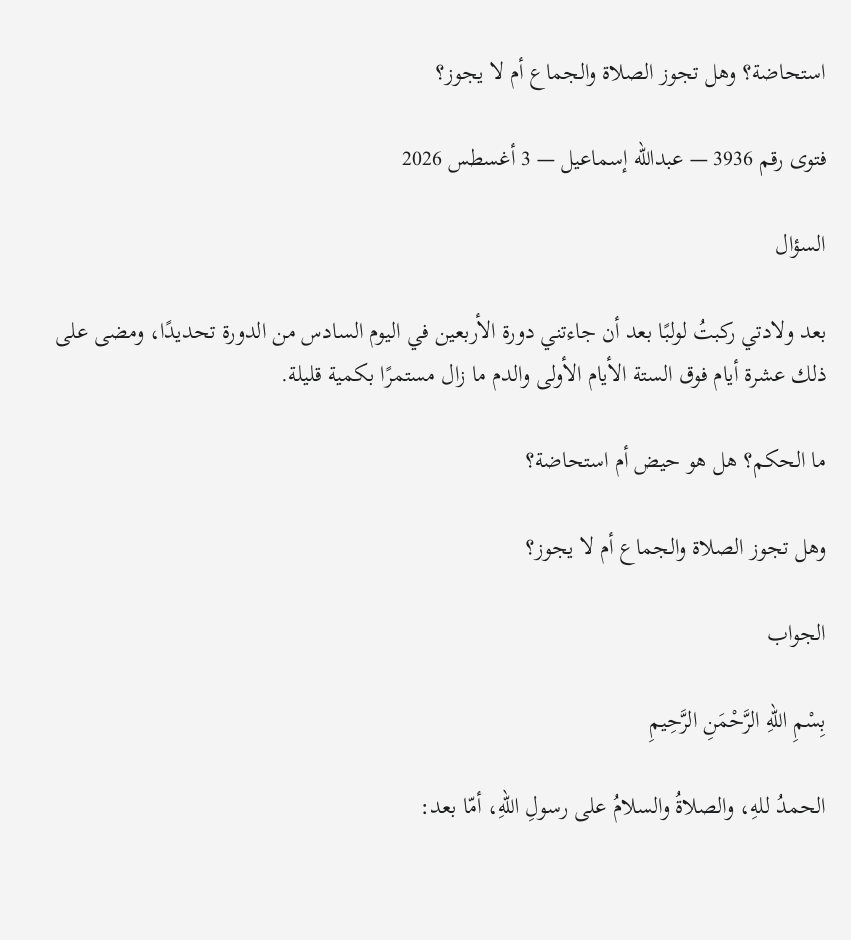استحاضة؟ وهل تجوز الصلاة والجماع أم لا يجوز؟

فتوى رقم 3936 — عبدالله إسماعيل — 3 أغسطس 2026

السؤال

بعد ولادتي ركبتُ لولبًا بعد أن جاءتني دورة الأربعين في اليوم السادس من الدورة تحديدًا، ومضى على ذلك عشرة أيام فوق الستة الأيام الأولى والدم ما زال مستمرًا بكمية قليلة.

ما الحكم؟ هل هو حيض أم استحاضة؟

وهل تجوز الصلاة والجماع أم لا يجوز؟

الجواب

بِسْمِ اللهِ الرَّحْمَنِ الرَّحِيمِ

الحمدُ للهِ، والصلاةُ والسلامُ على رسولِ اللهِ، أمّا بعد: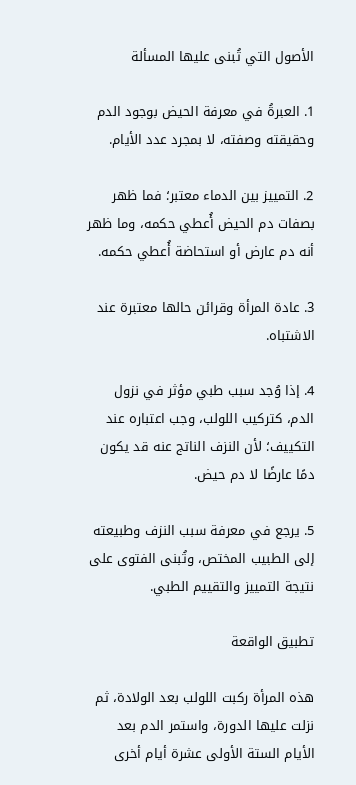الأصول التي تُبنى عليها المسألة

1. العبرةُ في معرفة الحيض بوجود الدم وحقيقته وصفته، لا بمجرد عدد الأيام.

2. التمييز بين الدماء معتبر؛ فما ظهر بصفات دم الحيض أُعطي حكمه، وما ظهر أنه دم عارض أو استحاضة أُعطي حكمه.

3. عادة المرأة وقرائن حالها معتبرة عند الاشتباه.

4. إذا وُجد سبب طبي مؤثر في نزول الدم، كتركيب اللولب، وجب اعتباره عند التكييف؛ لأن النزف الناتج عنه قد يكون دمًا عارضًا لا دم حيض.

5. يرجع في معرفة سبب النزف وطبيعته إلى الطبيب المختص، وتُبنى الفتوى على نتيجة التمييز والتقييم الطبي.

تطبيق الواقعة

هذه المرأة ركبت اللولب بعد الولادة، ثم نزلت عليها الدورة، واستمر الدم بعد الأيام الستة الأولى عشرة أيام أخرى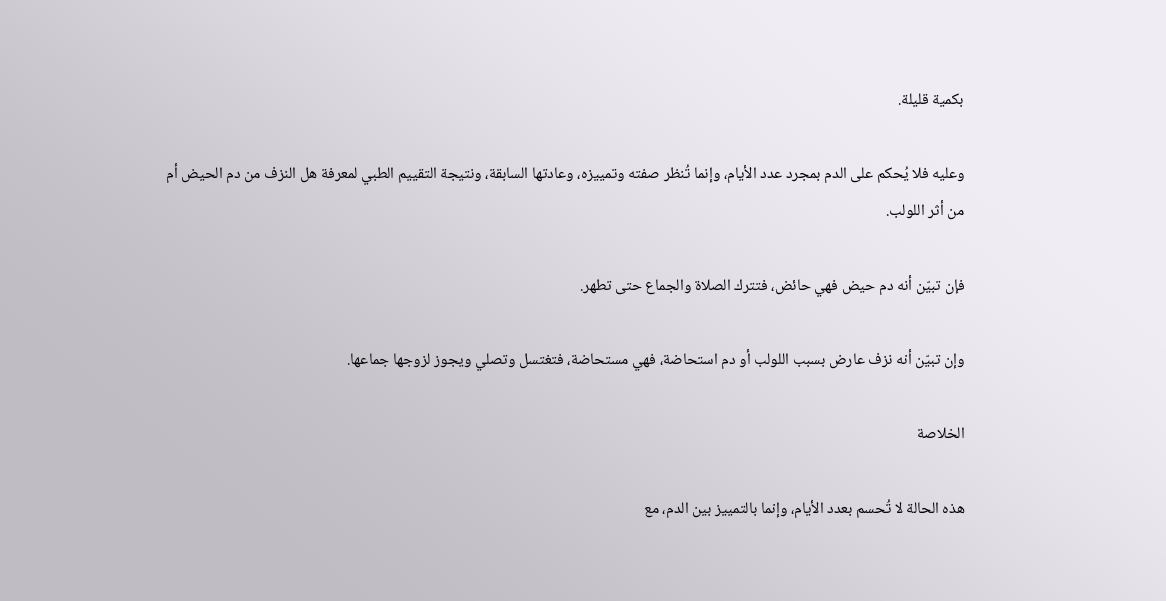بكمية قليلة.

وعليه فلا يُحكم على الدم بمجرد عدد الأيام، وإنما تُنظر صفته وتمييزه، وعادتها السابقة، ونتيجة التقييم الطبي لمعرفة هل النزف من دم الحيض أم من أثر اللولب.

فإن تبيّن أنه دم حيض فهي حائض، فتترك الصلاة والجماع حتى تطهر.

وإن تبيّن أنه نزف عارض بسبب اللولب أو دم استحاضة، فهي مستحاضة، فتغتسل وتصلي ويجوز لزوجها جماعها.

الخلاصة

هذه الحالة لا تُحسم بعدد الأيام، وإنما بالتمييز بين الدم، مع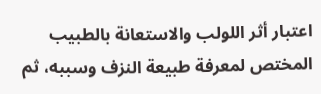اعتبار أثر اللولب والاستعانة بالطبيب المختص لمعرفة طبيعة النزف وسببه، ثم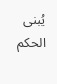يُبنى الحكم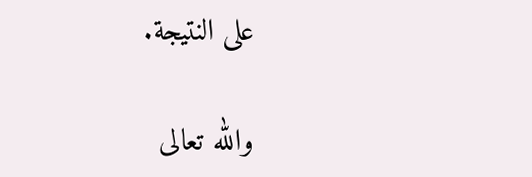على النتيجة.

والله تعالى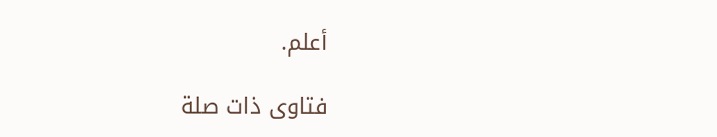أعلم.

فتاوى ذات صلة